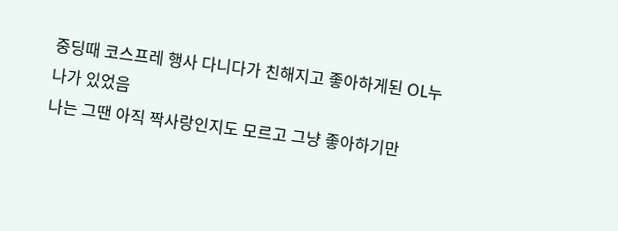중딩때 코스프레 행사 다니다가 친해지고 좋아하게된 OL누나가 있었음
나는 그땐 아직 짝사랑인지도 모르고 그냥 좋아하기만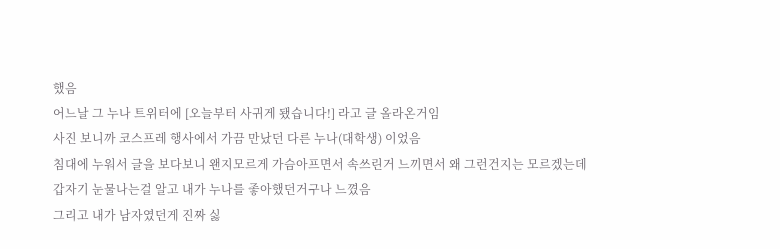했음
어느날 그 누나 트위터에 [오늘부터 사귀게 됐습니다!] 라고 글 올라온거임
사진 보니까 코스프레 행사에서 가끔 만났던 다른 누나(대학생) 이었음
침대에 누워서 글을 보다보니 왠지모르게 가슴아프면서 속쓰린거 느끼면서 왜 그런건지는 모르겠는데 갑자기 눈물나는걸 알고 내가 누나를 좋아했던거구나 느꼈음
그리고 내가 남자였던게 진짜 싫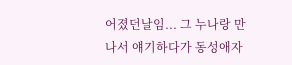어졌던날임... 그 누나랑 만나서 얘기하다가 동성애자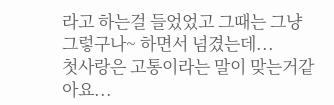라고 하는걸 들었었고 그때는 그냥 그렇구나~ 하면서 넘겼는데...
첫사랑은 고통이라는 말이 맞는거같아요...